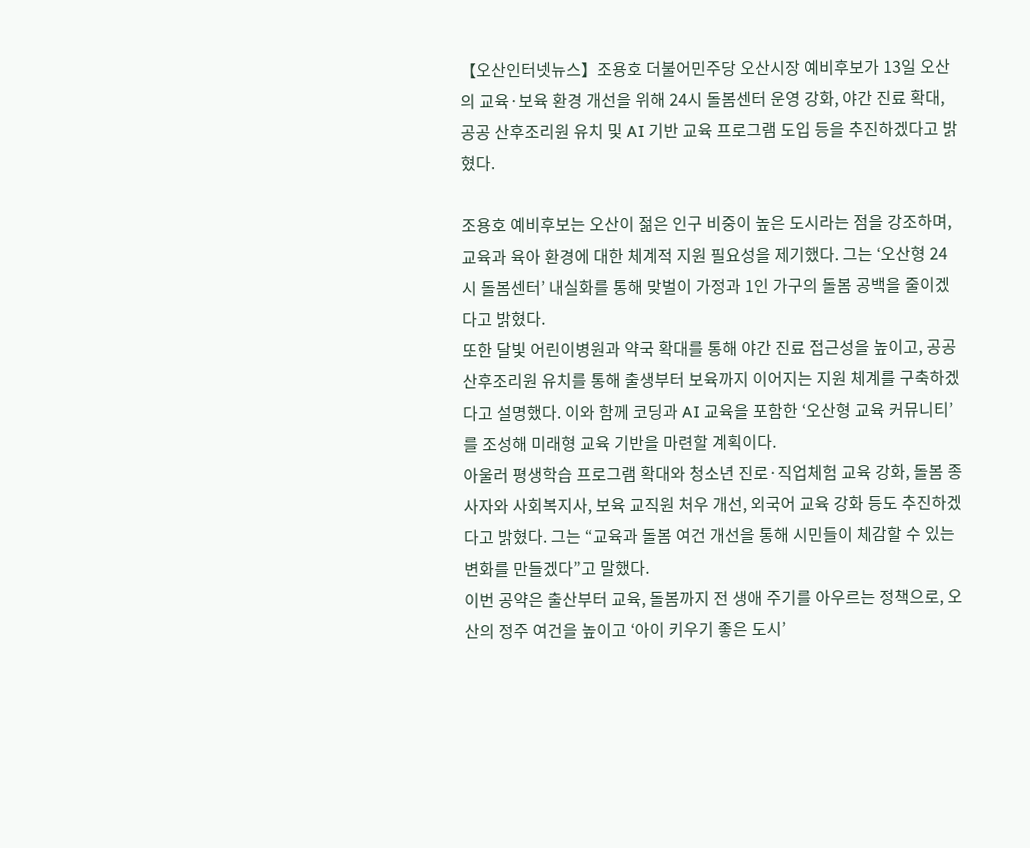【오산인터넷뉴스】조용호 더불어민주당 오산시장 예비후보가 13일 오산의 교육·보육 환경 개선을 위해 24시 돌봄센터 운영 강화, 야간 진료 확대, 공공 산후조리원 유치 및 AI 기반 교육 프로그램 도입 등을 추진하겠다고 밝혔다.

조용호 예비후보는 오산이 젊은 인구 비중이 높은 도시라는 점을 강조하며, 교육과 육아 환경에 대한 체계적 지원 필요성을 제기했다. 그는 ‘오산형 24시 돌봄센터’ 내실화를 통해 맞벌이 가정과 1인 가구의 돌봄 공백을 줄이겠다고 밝혔다.
또한 달빛 어린이병원과 약국 확대를 통해 야간 진료 접근성을 높이고, 공공 산후조리원 유치를 통해 출생부터 보육까지 이어지는 지원 체계를 구축하겠다고 설명했다. 이와 함께 코딩과 AI 교육을 포함한 ‘오산형 교육 커뮤니티’를 조성해 미래형 교육 기반을 마련할 계획이다.
아울러 평생학습 프로그램 확대와 청소년 진로·직업체험 교육 강화, 돌봄 종사자와 사회복지사, 보육 교직원 처우 개선, 외국어 교육 강화 등도 추진하겠다고 밝혔다. 그는 “교육과 돌봄 여건 개선을 통해 시민들이 체감할 수 있는 변화를 만들겠다”고 말했다.
이번 공약은 출산부터 교육, 돌봄까지 전 생애 주기를 아우르는 정책으로, 오산의 정주 여건을 높이고 ‘아이 키우기 좋은 도시’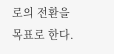로의 전환을 목표로 한다.